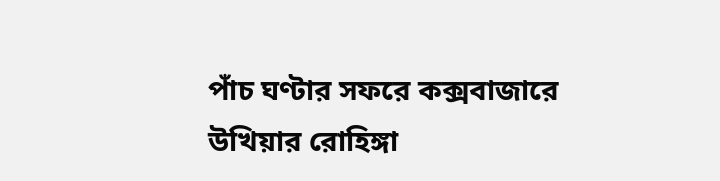পাঁচ ঘণ্টার সফরে কক্সবাজারে উখিয়ার রোহিঙ্গা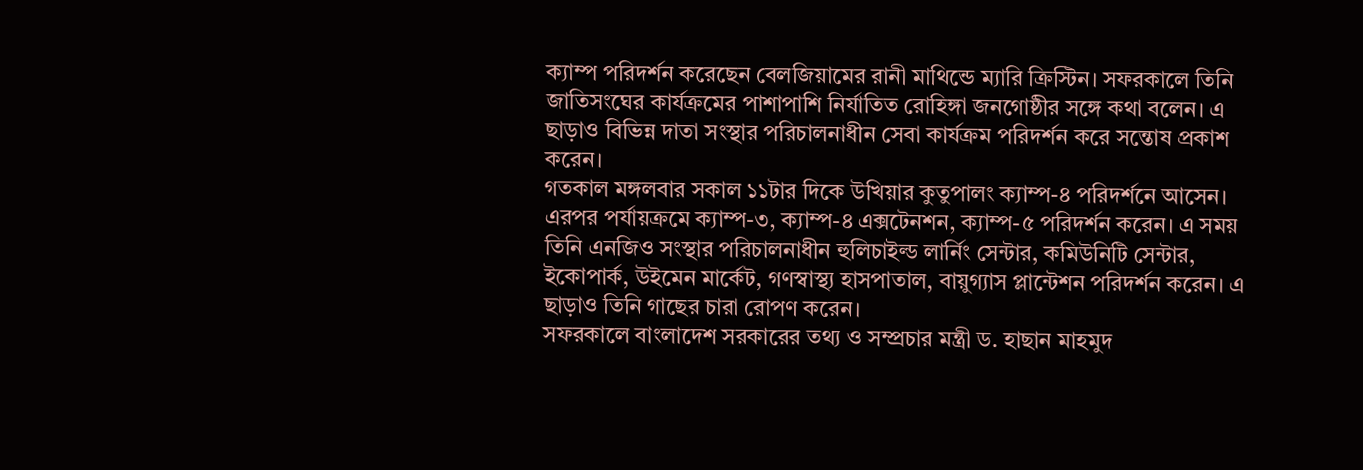ক্যাম্প পরিদর্শন করেছেন বেলজিয়ামের রানী মাথিন্ডে ম্যারি ক্রিস্টিন। সফরকালে তিনি জাতিসংঘের কার্যক্রমের পাশাপাশি নির্যাতিত রোহিঙ্গা জনগোষ্ঠীর সঙ্গে কথা বলেন। এ ছাড়াও বিভিন্ন দাতা সংস্থার পরিচালনাধীন সেবা কার্যক্রম পরিদর্শন করে সন্তোষ প্রকাশ করেন।
গতকাল মঙ্গলবার সকাল ১১টার দিকে উখিয়ার কুতুপালং ক্যাম্প-৪ পরিদর্শনে আসেন। এরপর পর্যায়ক্রমে ক্যাম্প-৩, ক্যাম্প-৪ এক্সটেনশন, ক্যাম্প-৫ পরিদর্শন করেন। এ সময় তিনি এনজিও সংস্থার পরিচালনাধীন হুলিচাইল্ড লার্নিং সেন্টার, কমিউনিটি সেন্টার, ইকোপার্ক, উইমেন মার্কেট, গণস্বাস্থ্য হাসপাতাল, বায়ুগ্যাস প্লান্টেশন পরিদর্শন করেন। এ ছাড়াও তিনি গাছের চারা রোপণ করেন।
সফরকালে বাংলাদেশ সরকারের তথ্য ও সম্প্রচার মন্ত্রী ড. হাছান মাহমুদ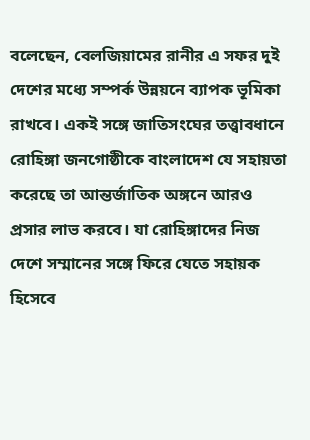বলেছেন, বেলজিয়ামের রানীর এ সফর দুই দেশের মধ্যে সম্পর্ক উন্নয়নে ব্যাপক ভূমিকা রাখবে। একই সঙ্গে জাতিসংঘের তত্ত্বাবধানে রোহিঙ্গা জনগোষ্ঠীকে বাংলাদেশ যে সহায়তা করেছে তা আন্তর্জাতিক অঙ্গনে আরও প্রসার লাভ করবে। যা রোহিঙ্গাদের নিজ দেশে সম্মানের সঙ্গে ফিরে যেতে সহায়ক হিসেবে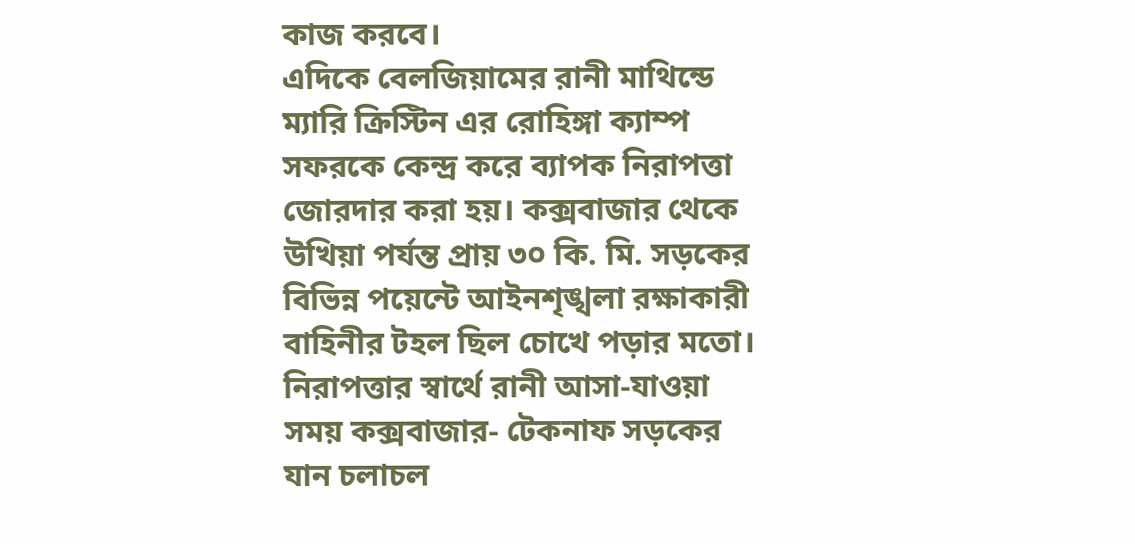কাজ করবে।
এদিকে বেলজিয়ামের রানী মাথিন্ডে ম্যারি ক্রিস্টিন এর রোহিঙ্গা ক্যাম্প সফরকে কেন্দ্র করে ব্যাপক নিরাপত্তা জোরদার করা হয়। কক্সবাজার থেকে উখিয়া পর্যন্ত প্রায় ৩০ কি. মি. সড়কের বিভিন্ন পয়েন্টে আইনশৃঙ্খলা রক্ষাকারী বাহিনীর টহল ছিল চোখে পড়ার মতো। নিরাপত্তার স্বার্থে রানী আসা-যাওয়া সময় কক্সবাজার- টেকনাফ সড়কের যান চলাচল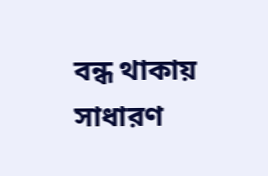বন্ধ থাকায় সাধারণ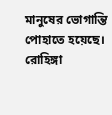মানুষের ভোগান্তি পোহাতে হয়েছে।
রোহিঙ্গা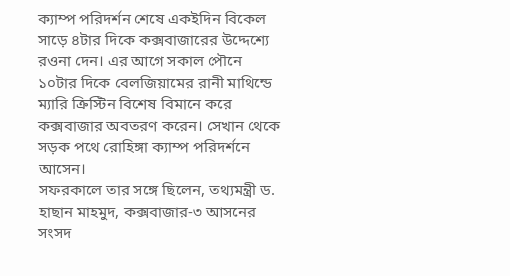ক্যাম্প পরিদর্শন শেষে একইদিন বিকেল সাড়ে ৪টার দিকে কক্সবাজারের উদ্দেশ্যে রওনা দেন। এর আগে সকাল পৌনে ১০টার দিকে বেলজিয়ামের রানী মাথিন্ডে ম্যারি ক্রিস্টিন বিশেষ বিমানে করে কক্সবাজার অবতরণ করেন। সেখান থেকে সড়ক পথে রোহিঙ্গা ক্যাম্প পরিদর্শনে আসেন।
সফরকালে তার সঙ্গে ছিলেন, তথ্যমন্ত্রী ড. হাছান মাহমুদ, কক্সবাজার-৩ আসনের সংসদ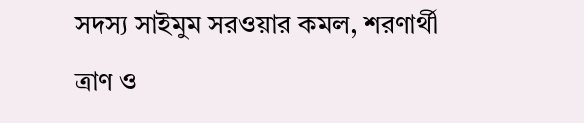সদস্য সাইমুম সরওয়ার কমল, শরণার্থী ত্রাণ ও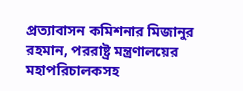প্রত্যাবাসন কমিশনার মিজানুর রহমান, পররাষ্ট্র মন্ত্রণালয়ের মহাপরিচালকসহ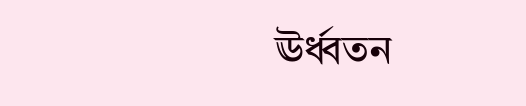ঊর্ধ্বতন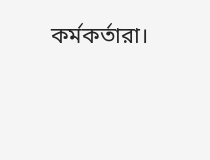কর্মকর্তারা।